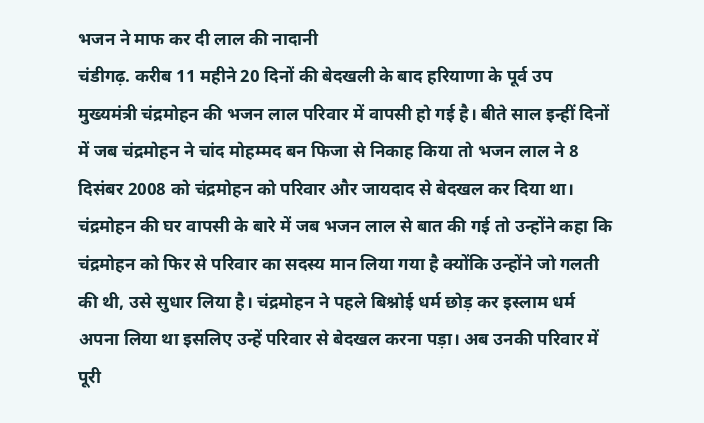भजन ने माफ कर दी लाल की नादानी
चंडीगढ़. करीब 11 महीने 20 दिनों की बेदखली के बाद हरियाणा के पूर्व उप मुख्यमंत्री चंद्रमोहन की भजन लाल परिवार में वापसी हो गई है। बीते साल इन्हीं दिनों में जब चंद्रमोहन ने चांद मोहम्मद बन फिजा से निकाह किया तो भजन लाल ने 8 दिसंबर 2008 को चंद्रमोहन को परिवार और जायदाद से बेदखल कर दिया था।
चंद्रमोहन की घर वापसी के बारे में जब भजन लाल से बात की गई तो उन्होंने कहा कि चंद्रमोहन को फिर से परिवार का सदस्य मान लिया गया है क्योंकि उन्होंने जो गलती की थी, उसे सुधार लिया है। चंद्रमोहन ने पहले बिश्नोई धर्म छोड़ कर इस्लाम धर्म अपना लिया था इसलिए उन्हें परिवार से बेदखल करना पड़ा। अब उनकी परिवार में पूरी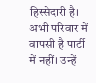हिस्सेदारी है। अभी परिवार में वापसी है पार्टी में नहीं। उन्हें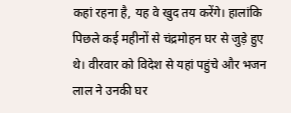कहां रहना है, यह वे खुद तय करेंगे। हालांकि पिछले कई महीनों से चंद्रमोहन घर से जुड़े हुए थे। वीरवार को विदेश से यहां पहुंचे और भजन लाल ने उनकी घर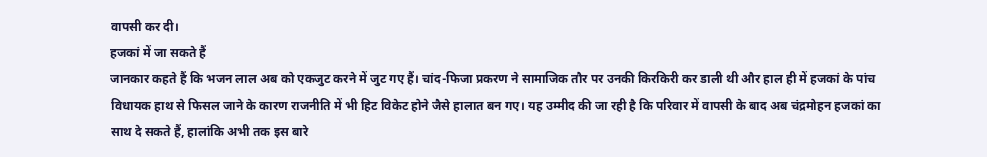वापसी कर दी।
हजकां में जा सकते हैं
जानकार कहते हैं कि भजन लाल अब को एकजुट करने में जुट गए हैं। चांद-फिजा प्रकरण ने सामाजिक तौर पर उनकी किरकिरी कर डाली थी और हाल ही में हजकां के पांच विधायक हाथ से फिसल जाने के कारण राजनीति में भी हिट विकेट होने जैसे हालात बन गए। यह उम्मीद की जा रही है कि परिवार में वापसी के बाद अब चंद्रमोहन हजकां का साथ दे सकते हैं, हालांकि अभी तक इस बारे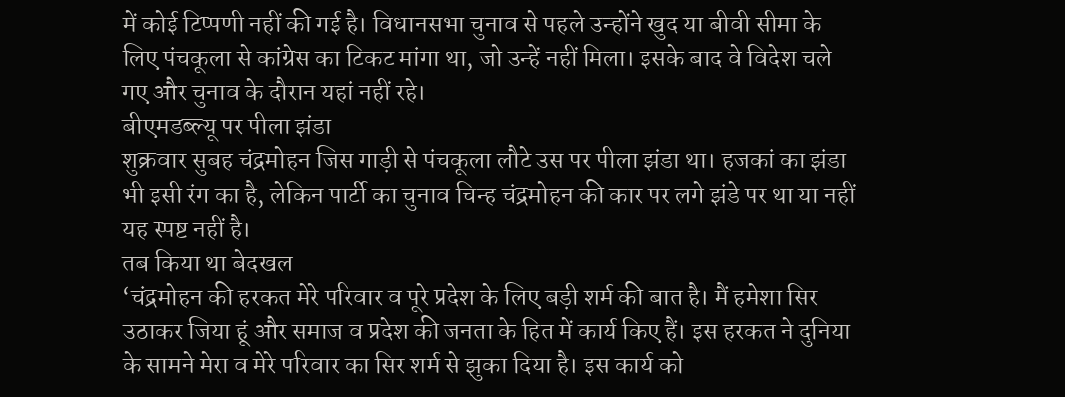में कोई टिप्पणी नहीं की गई है। विधानसभा चुनाव से पहले उन्होंने खुद या बीवी सीमा के लिए पंचकूला से कांग्रेस का टिकट मांगा था, जो उन्हें नहीं मिला। इसके बाद वे विदेश चले गए और चुनाव के दौरान यहां नहीं रहे।
बीएमडब्ल्यू पर पीला झंडा
शुक्रवार सुबह चंद्रमोहन जिस गाड़ी से पंचकूला लौटे उस पर पीला झंडा था। हजकां का झंडा भी इसी रंग का है, लेकिन पार्टी का चुनाव चिन्ह चंद्रमोहन की कार पर लगे झंडे पर था या नहीं यह स्पष्ट नहीं है।
तब किया था बेदखल
‘चंद्रमोहन की हरकत मेरे परिवार व पूरे प्रदेश के लिए बड़ी शर्म की बात है। मैं हमेशा सिर उठाकर जिया हूं और समाज व प्रदेश की जनता के हित में कार्य किए हैं। इस हरकत ने दुनिया के सामने मेरा व मेरे परिवार का सिर शर्म से झुका दिया है। इस कार्य को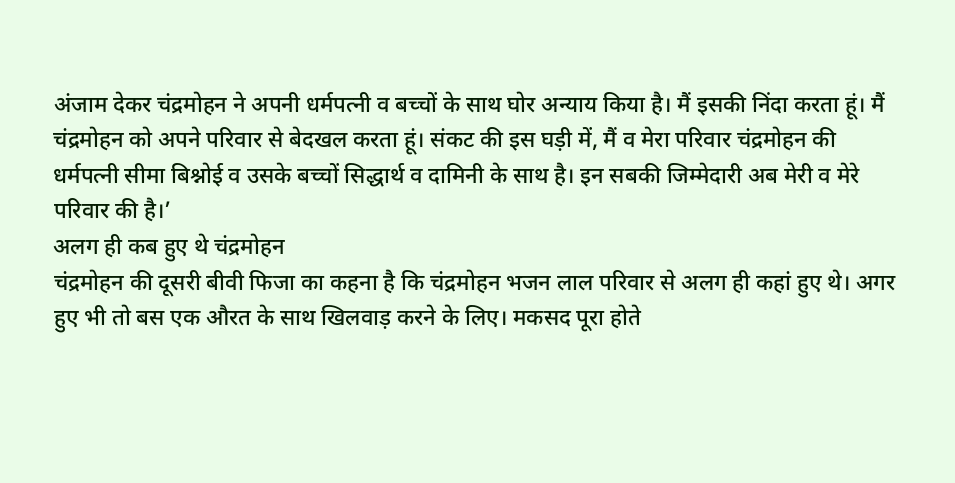अंजाम देकर चंद्रमोहन ने अपनी धर्मपत्नी व बच्चों के साथ घोर अन्याय किया है। मैं इसकी निंदा करता हूं। मैं चंद्रमोहन को अपने परिवार से बेदखल करता हूं। संकट की इस घड़ी में, मैं व मेरा परिवार चंद्रमोहन की धर्मपत्नी सीमा बिश्नोई व उसके बच्चों सिद्धार्थ व दामिनी के साथ है। इन सबकी जिम्मेदारी अब मेरी व मेरे परिवार की है।’
अलग ही कब हुए थे चंद्रमोहन
चंद्रमोहन की दूसरी बीवी फिजा का कहना है कि चंद्रमोहन भजन लाल परिवार से अलग ही कहां हुए थे। अगर हुए भी तो बस एक औरत के साथ खिलवाड़ करने के लिए। मकसद पूरा होते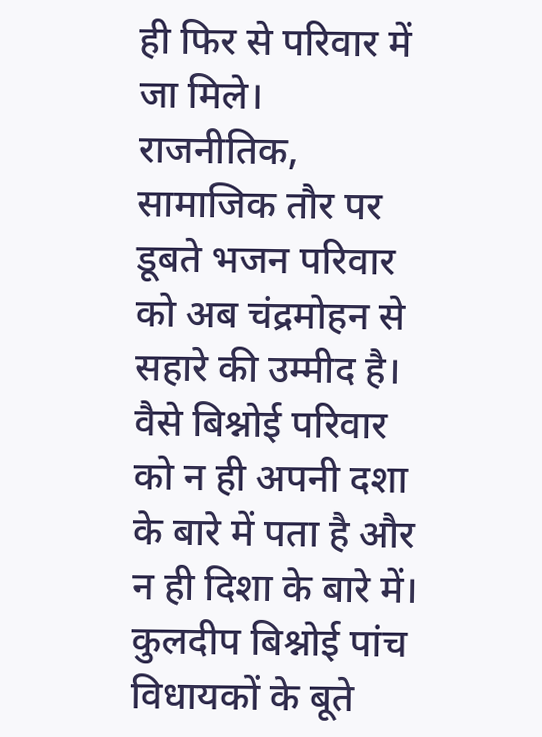ही फिर से परिवार में जा मिले। राजनीतिक, सामाजिक तौर पर डूबते भजन परिवार को अब चंद्रमोहन से सहारे की उम्मीद है। वैसे बिश्नोई परिवार को न ही अपनी दशा के बारे में पता है और न ही दिशा के बारे में। कुलदीप बिश्नोई पांच विधायकों के बूते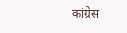कांग्रेस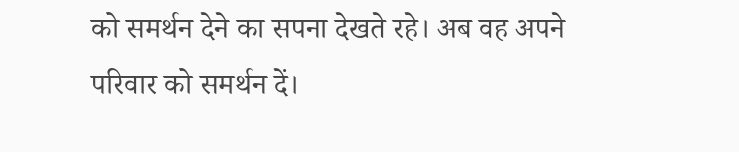को समर्थन देने का सपना देखते रहे। अब वह अपने परिवार को समर्थन दें।